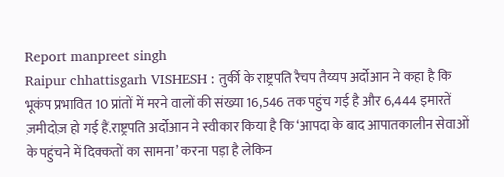Report manpreet singh
Raipur chhattisgarh VISHESH : तुर्की के राष्ट्रपति रैचप तैय्यप अर्दोआन ने कहा है कि भूकंप प्रभावित 10 प्रांतों में मरने वालों की संख्या 16,546 तक पहुंच गई है और 6,444 इमारतें ज़मीदोज़ हो गई हैं.राष्ट्रपति अर्दोआन ने स्वीकार किया है कि ‘आपदा के बाद आपातकालीन सेवाओं के पहुंचने में दिक्कतों का सामना’ करना पड़ा है लेकिन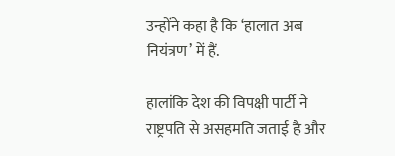उन्होंने कहा है कि ‘हालात अब नियंत्रण’ में हैं.

हालांकि देश की विपक्षी पार्टी ने राष्ट्रपति से असहमति जताई है और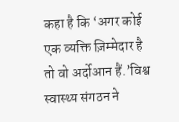कहा है कि ‘अगर कोई एक व्यक्ति ज़िम्मेदार है तो वो अर्दोआन हैं.’विश्व स्वास्थ्य संगठन ने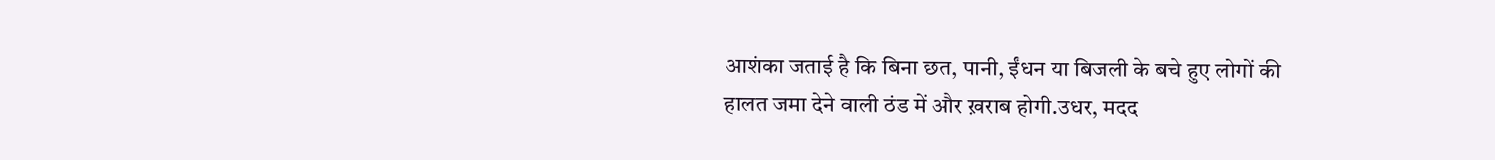आशंका जताई है कि बिना छत, पानी, ईंधन या बिजली के बचे हुए लोगों की हालत जमा देने वाली ठंड में और ख़राब होगी.उधर, मदद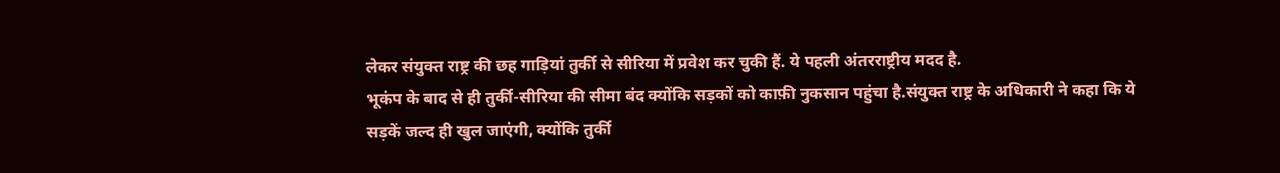लेकर संयुक्त राष्ट्र की छह गाड़ियां तुर्की से सीरिया में प्रवेश कर चुकी हैं. ये पहली अंतरराष्ट्रीय मदद है.
भूकंप के बाद से ही तुर्की-सीरिया की सीमा बंद क्योंकि सड़कों को काफ़ी नुकसान पहुंचा है.संयुक्त राष्ट्र के अधिकारी ने कहा कि ये सड़कें जल्द ही खुल जाएंगी, क्योंकि तुर्की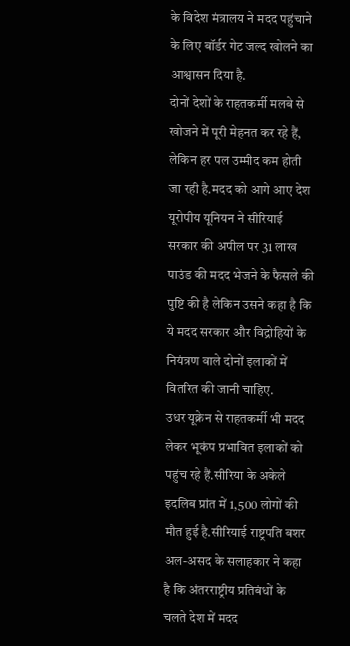के विदेश मंत्रालय ने मदद पहुंचाने के लिए बॉर्डर गेट जल्द खोलने का आश्वासन दिया है.
दोनों देशों के राहतकर्मी मलबे से खोजने में पूरी मेहनत कर रहे हैं, लेकिन हर पल उम्मीद कम होती जा रही है.मदद को आगे आए देश यूरोपीय यूनियन ने सीरियाई सरकार की अपील पर 31 लाख पाउंड की मदद भेजने के फैसले की पुष्टि की है लेकिन उसने कहा है कि ये मदद सरकार और विद्रोहियों के नियंत्रण वाले दोनों इलाकों में वितरित की जानी चाहिए.
उधर यूक्रेन से राहतकर्मी भी मदद लेकर भूकंप प्रभावित इलाकों को पहुंच रहे हैं.सीरिया के अकेले इदलिब प्रांत में 1,500 लोगों की मौत हुई है.सीरियाई राष्ट्रपति बशर अल-असद के सलाहकार ने कहा है कि अंतरराष्ट्रीय प्रतिबंधों के चलते देश में मदद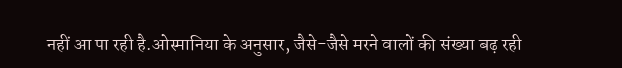नहीं आ पा रही है.ओस्मानिया के अनुसार, जैसे-जैसे मरने वालों की संख्या बढ़ रही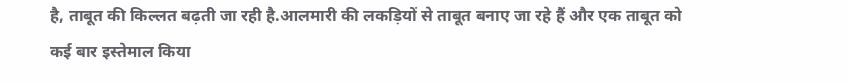है, ताबूत की किल्लत बढ़ती जा रही है.आलमारी की लकड़ियों से ताबूत बनाए जा रहे हैं और एक ताबूत को कई बार इस्तेमाल किया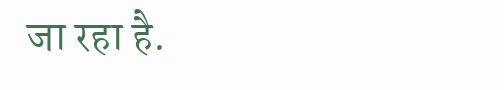जा रहा है.